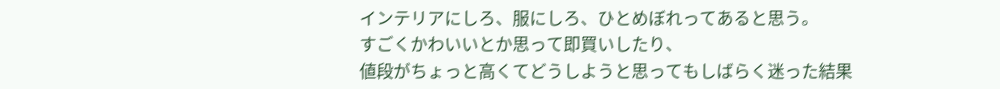インテリアにしろ、服にしろ、ひとめぼれってあると思う。
すごくかわいいとか思って即買いしたり、
値段がちょっと高くてどうしようと思ってもしばらく迷った結果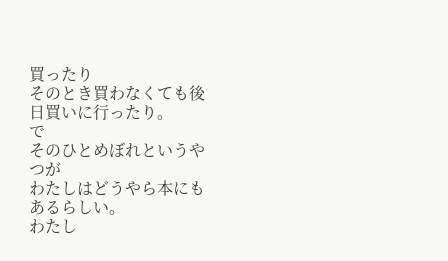買ったり
そのとき買わなくても後日買いに行ったり。
で
そのひとめぼれというやつが
わたしはどうやら本にもあるらしい。
わたし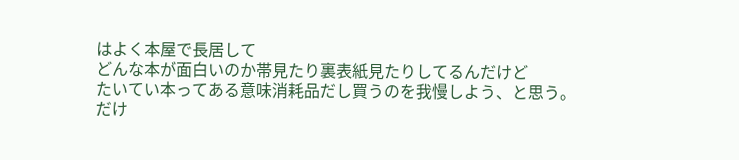はよく本屋で長居して
どんな本が面白いのか帯見たり裏表紙見たりしてるんだけど
たいてい本ってある意味消耗品だし買うのを我慢しよう、と思う。
だけ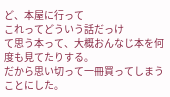ど、本屋に行って
これってどういう話だっけ
て思う本って、大概おんなじ本を何度も見てたりする。
だから思い切って一冊買ってしまうことにした。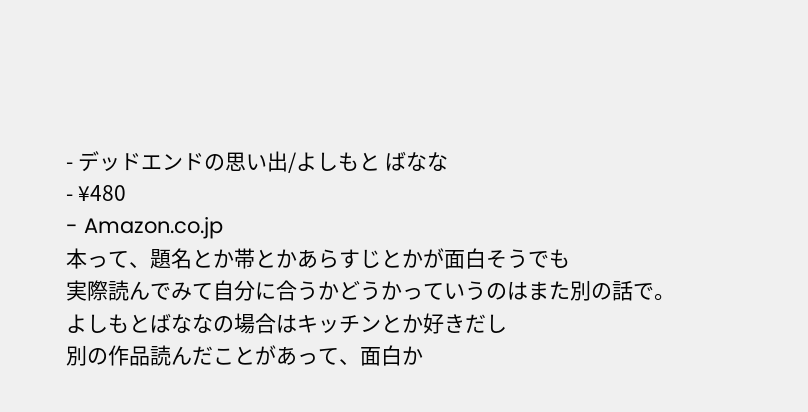- デッドエンドの思い出/よしもと ばなな
- ¥480
- Amazon.co.jp
本って、題名とか帯とかあらすじとかが面白そうでも
実際読んでみて自分に合うかどうかっていうのはまた別の話で。
よしもとばななの場合はキッチンとか好きだし
別の作品読んだことがあって、面白か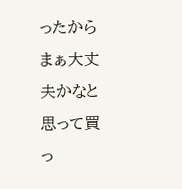ったからまぁ大丈夫かなと思って買っ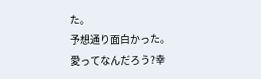た。
予想通り面白かった。
愛ってなんだろう?幸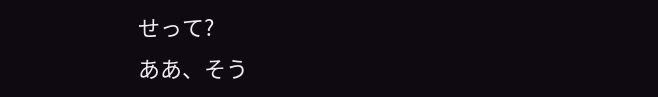せって?
ああ、そう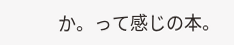か。って感じの本。